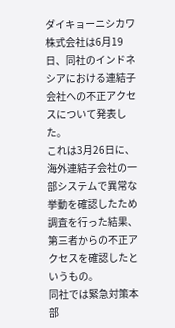ダイキョーニシカワ株式会社は6月19日、同社のインドネシアにおける連結子会社への不正アクセスについて発表した。
これは3月26日に、海外連結子会社の一部システムで異常な挙動を確認したため調査を行った結果、第三者からの不正アクセスを確認したというもの。
同社では緊急対策本部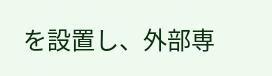を設置し、外部専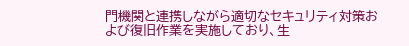門機関と連携しながら適切なセキュリティ対策および復旧作業を実施しており、生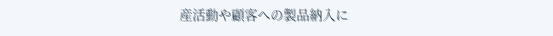産活動や顧客への製品納入に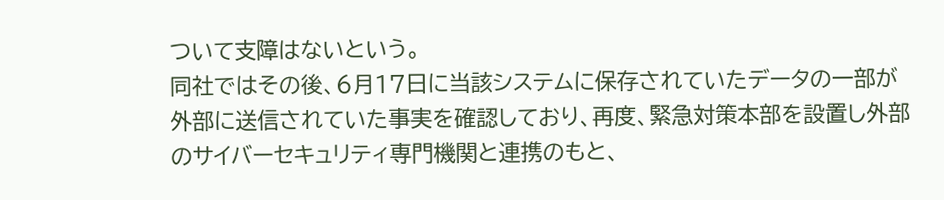ついて支障はないという。
同社ではその後、6月17日に当該システムに保存されていたデータの一部が外部に送信されていた事実を確認しており、再度、緊急対策本部を設置し外部のサイバーセキュリティ専門機関と連携のもと、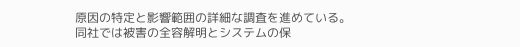原因の特定と影響範囲の詳細な調査を進めている。
同社では被害の全容解明とシステムの保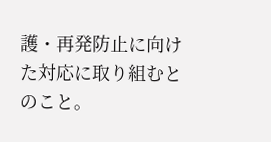護・再発防止に向けた対応に取り組むとのこと。